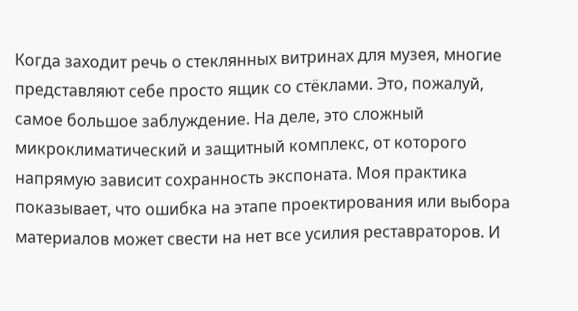Когда заходит речь о стеклянных витринах для музея, многие представляют себе просто ящик со стёклами. Это, пожалуй, самое большое заблуждение. На деле, это сложный микроклиматический и защитный комплекс, от которого напрямую зависит сохранность экспоната. Моя практика показывает, что ошибка на этапе проектирования или выбора материалов может свести на нет все усилия реставраторов. И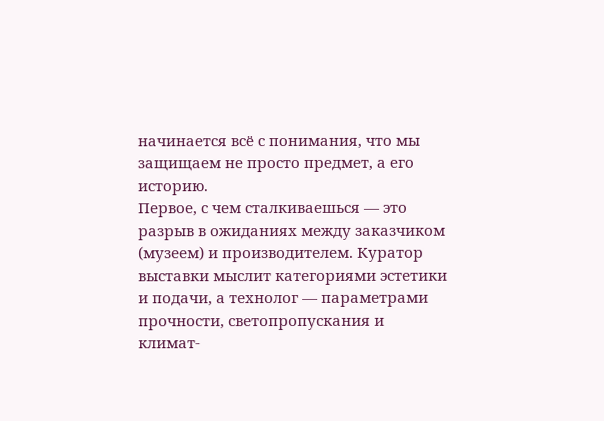начинается всё с понимания, что мы защищаем не просто предмет, а его историю.
Первое, с чем сталкиваешься — это разрыв в ожиданиях между заказчиком (музеем) и производителем. Куратор выставки мыслит категориями эстетики и подачи, а технолог — параметрами прочности, светопропускания и климат-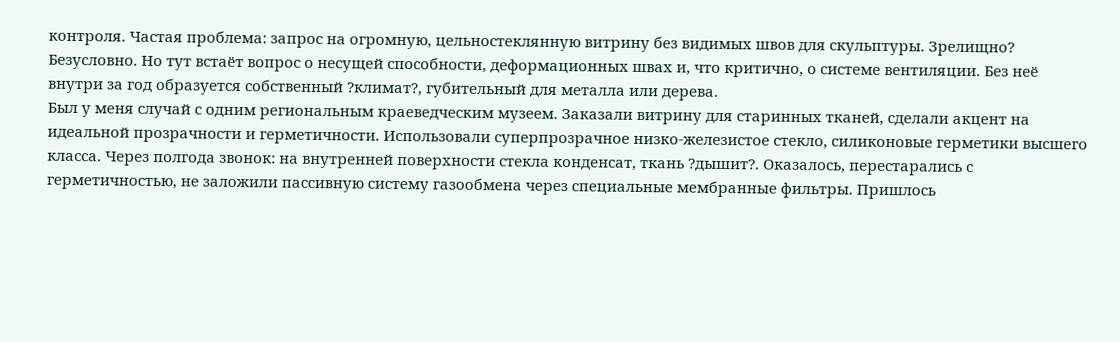контроля. Частая проблема: запрос на огромную, цельностеклянную витрину без видимых швов для скульптуры. Зрелищно? Безусловно. Но тут встаёт вопрос о несущей способности, деформационных швах и, что критично, о системе вентиляции. Без неё внутри за год образуется собственный ?климат?, губительный для металла или дерева.
Был у меня случай с одним региональным краеведческим музеем. Заказали витрину для старинных тканей, сделали акцент на идеальной прозрачности и герметичности. Использовали суперпрозрачное низко-железистое стекло, силиконовые герметики высшего класса. Через полгода звонок: на внутренней поверхности стекла конденсат, ткань ?дышит?. Оказалось, перестарались с герметичностью, не заложили пассивную систему газообмена через специальные мембранные фильтры. Пришлось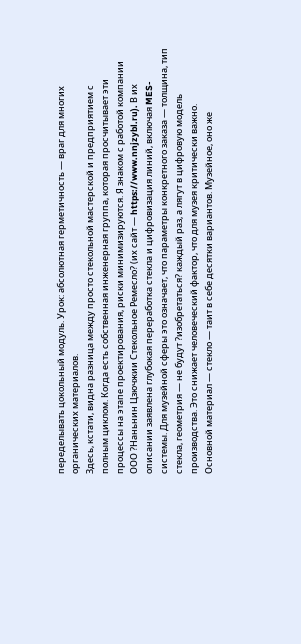переделывать цокольный модуль. Урок: абсолютная герметичность — враг для многих органических материалов.
Здесь, кстати, видна разница между просто стекольной мастерской и предприятием с полным циклом. Когда есть собственная инженерная группа, которая просчитывает эти процессы на этапе проектирования, риски минимизируются. Я знаком с работой компании ООО ?Наньнин Цзючжии Стекольное Ремесло? (их сайт — https://www.nnjzybl.ru). В их описании заявлена глубокая переработка стекла и цифровизация линий, включая MES-системы. Для музейной сферы это означает, что параметры конкретного заказа — толщина, тип стекла, геометрия — не будут ?изобретаться? каждый раз, а лягут в цифровую модель производства. Это снижает человеческий фактор, что для музея критически важно.
Основной материал — стекло — таит в себе десятки вариантов. Музейное, оно же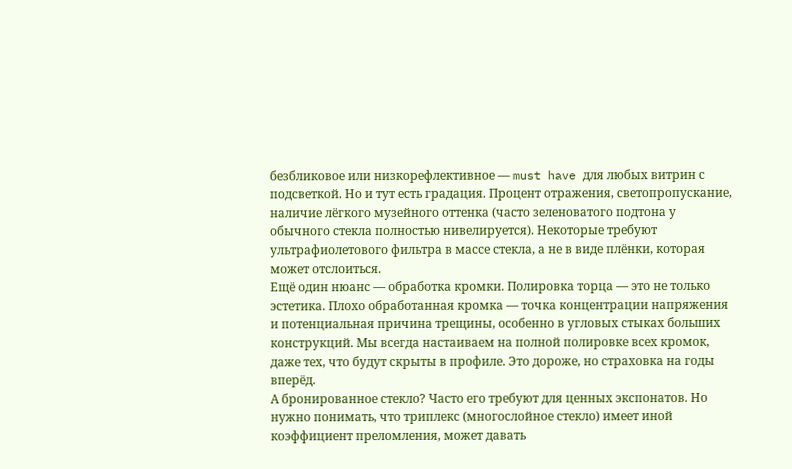безбликовое или низкорефлективное — must have для любых витрин с подсветкой. Но и тут есть градация. Процент отражения, светопропускание, наличие лёгкого музейного оттенка (часто зеленоватого подтона у обычного стекла полностью нивелируется). Некоторые требуют ультрафиолетового фильтра в массе стекла, а не в виде плёнки, которая может отслоиться.
Ещё один нюанс — обработка кромки. Полировка торца — это не только эстетика. Плохо обработанная кромка — точка концентрации напряжения и потенциальная причина трещины, особенно в угловых стыках больших конструкций. Мы всегда настаиваем на полной полировке всех кромок, даже тех, что будут скрыты в профиле. Это дороже, но страховка на годы вперёд.
А бронированное стекло? Часто его требуют для ценных экспонатов. Но нужно понимать, что триплекс (многослойное стекло) имеет иной коэффициент преломления, может давать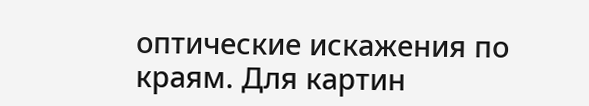оптические искажения по краям. Для картин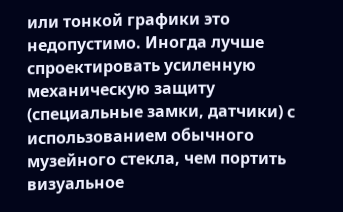или тонкой графики это недопустимо. Иногда лучше спроектировать усиленную механическую защиту (специальные замки, датчики) с использованием обычного музейного стекла, чем портить визуальное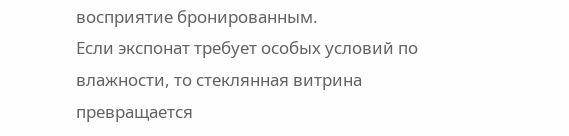восприятие бронированным.
Если экспонат требует особых условий по влажности, то стеклянная витрина превращается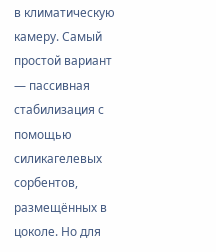в климатическую камеру. Самый простой вариант — пассивная стабилизация с помощью силикагелевых сорбентов, размещённых в цоколе. Но для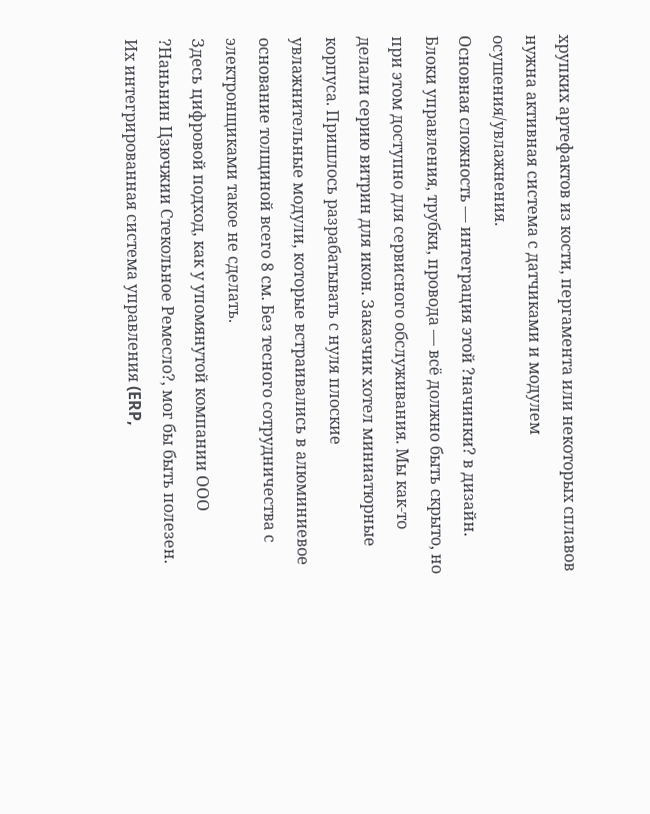хрупких артефактов из кости, пергамента или некоторых сплавов нужна активная система с датчиками и модулем осушения/увлажнения.
Основная сложность — интеграция этой ?начинки? в дизайн. Блоки управления, трубки, провода — всё должно быть скрыто, но при этом доступно для сервисного обслуживания. Мы как-то делали серию витрин для икон. Заказчик хотел миниатюрные корпуса. Пришлось разрабатывать с нуля плоские увлажнительные модули, которые встраивались в алюминиевое основание толщиной всего 8 см. Без тесного сотрудничества с электронщиками такое не сделать.
Здесь цифровой подход, как у упомянутой компании ООО ?Наньнин Цзючжии Стекольное Ремесло?, мог бы быть полезен. Их интегрированная система управления (ERP,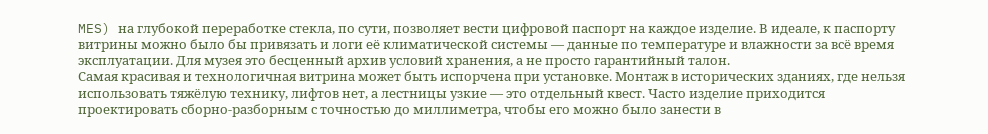MES) на глубокой переработке стекла, по сути, позволяет вести цифровой паспорт на каждое изделие. В идеале, к паспорту витрины можно было бы привязать и логи её климатической системы — данные по температуре и влажности за всё время эксплуатации. Для музея это бесценный архив условий хранения, а не просто гарантийный талон.
Самая красивая и технологичная витрина может быть испорчена при установке. Монтаж в исторических зданиях, где нельзя использовать тяжёлую технику, лифтов нет, а лестницы узкие — это отдельный квест. Часто изделие приходится проектировать сборно-разборным с точностью до миллиметра, чтобы его можно было занести в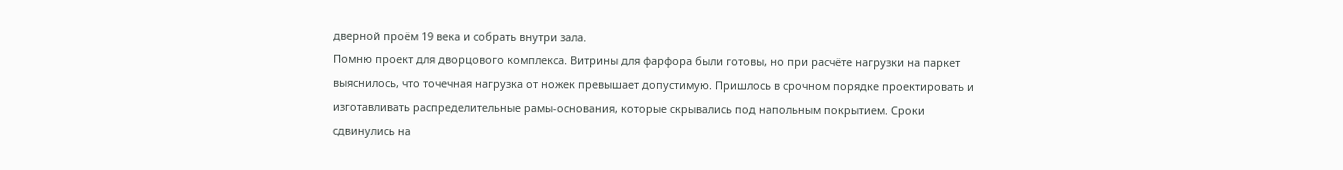дверной проём 19 века и собрать внутри зала.
Помню проект для дворцового комплекса. Витрины для фарфора были готовы, но при расчёте нагрузки на паркет выяснилось, что точечная нагрузка от ножек превышает допустимую. Пришлось в срочном порядке проектировать и изготавливать распределительные рамы-основания, которые скрывались под напольным покрытием. Сроки сдвинулись на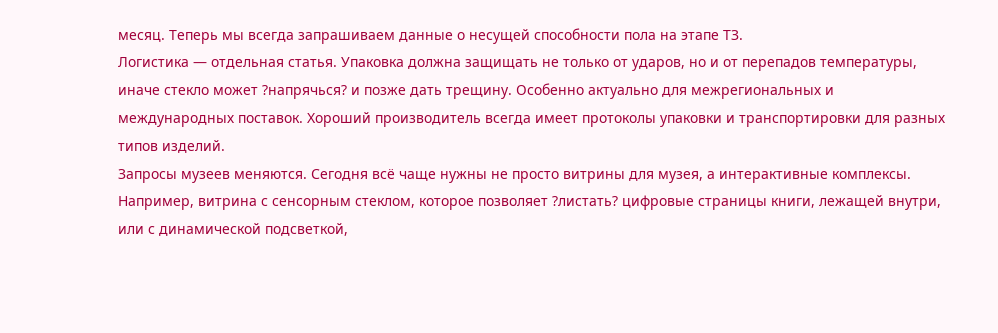месяц. Теперь мы всегда запрашиваем данные о несущей способности пола на этапе ТЗ.
Логистика — отдельная статья. Упаковка должна защищать не только от ударов, но и от перепадов температуры, иначе стекло может ?напрячься? и позже дать трещину. Особенно актуально для межрегиональных и международных поставок. Хороший производитель всегда имеет протоколы упаковки и транспортировки для разных типов изделий.
Запросы музеев меняются. Сегодня всё чаще нужны не просто витрины для музея, а интерактивные комплексы. Например, витрина с сенсорным стеклом, которое позволяет ?листать? цифровые страницы книги, лежащей внутри, или с динамической подсветкой,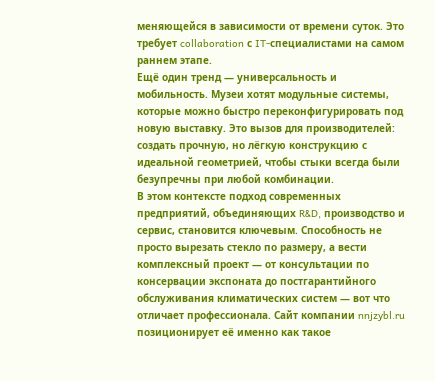меняющейся в зависимости от времени суток. Это требует collaboration с IT-специалистами на самом раннем этапе.
Ещё один тренд — универсальность и мобильность. Музеи хотят модульные системы, которые можно быстро переконфигурировать под новую выставку. Это вызов для производителей: создать прочную, но лёгкую конструкцию с идеальной геометрией, чтобы стыки всегда были безупречны при любой комбинации.
В этом контексте подход современных предприятий, объединяющих R&D, производство и сервис, становится ключевым. Способность не просто вырезать стекло по размеру, а вести комплексный проект — от консультации по консервации экспоната до постгарантийного обслуживания климатических систем — вот что отличает профессионала. Сайт компании nnjzybl.ru позиционирует её именно как такое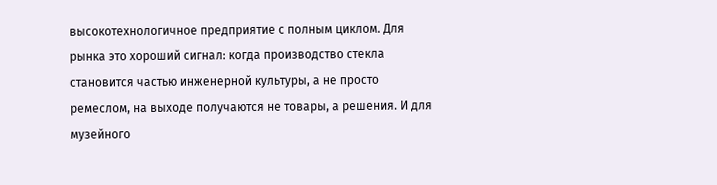высокотехнологичное предприятие с полным циклом. Для рынка это хороший сигнал: когда производство стекла становится частью инженерной культуры, а не просто ремеслом, на выходе получаются не товары, а решения. И для музейного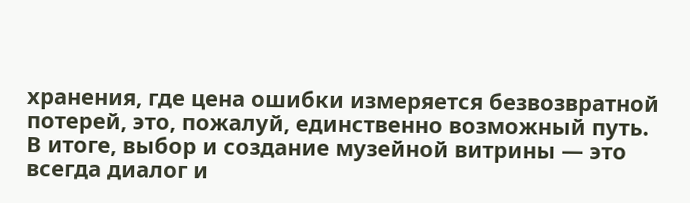хранения, где цена ошибки измеряется безвозвратной потерей, это, пожалуй, единственно возможный путь.
В итоге, выбор и создание музейной витрины — это всегда диалог и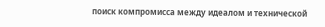поиск компромисса между идеалом и технической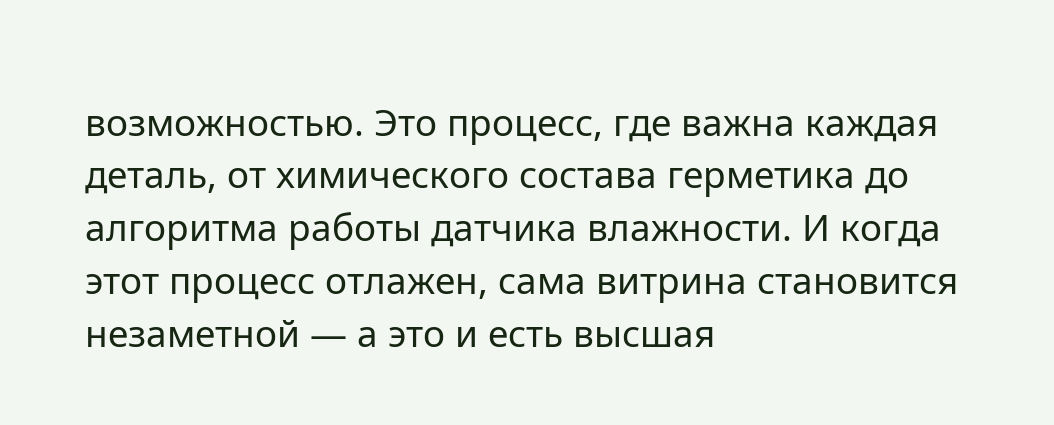возможностью. Это процесс, где важна каждая деталь, от химического состава герметика до алгоритма работы датчика влажности. И когда этот процесс отлажен, сама витрина становится незаметной — а это и есть высшая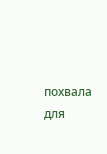похвала для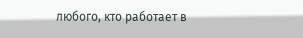любого, кто работает в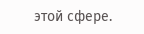этой сфере.